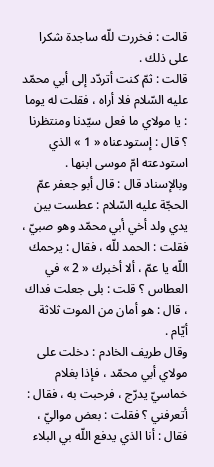قالت : فخررت للّه ساجدة شكرا على ذلك .
قالت : ثمّ كنت أتردّد إلى أبي محمّد عليه السّلام فلا أراه ، فقلت له يوما : يا مولاي ما فعل سيّدنا ومنتظرنا ؟ قال : إستودعناه « 1 » الذي استودعته امّ موسى ابنها .
وبالإسناد قال : قال أبو جعفر عمّ الحجّة عليه السّلام : عطست بين يدي ولد أخي أبي محمّد وهو صبيّ ، فقلت : الحمد للّه ، فقال : يرحمك اللّه يا عمّ ، ألا أخبرك « 2 » في العطاس ؟ قلت : بلى جعلت فداك ، قال : هو أمان من الموت ثلاثة أيّام .
وقال طريف الخادم : دخلت على مولاي أبي محمّد ، فإذا بغلام خماسيّ يدرّج ، فرحبت به ، فقال : أتعرفني ؟ فقلت : بعض مواليّ ، فقال : أنا الذي يدفع اللّه بي البلاء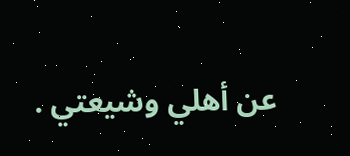عن أهلي وشيعتي .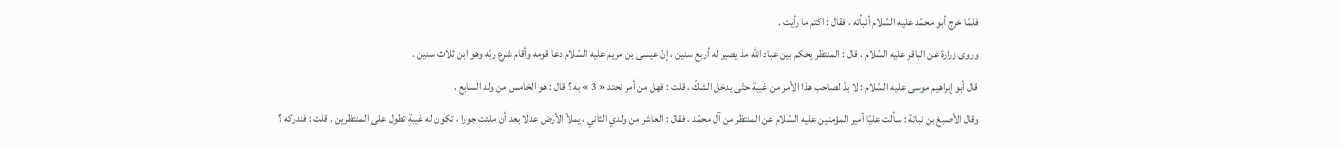فلمّا خرج أبو محمّد عليه السّلام أنبأته ، فقال : اكتم ما رأيت .
وروى زرارة عن الباقر عليه السّلام ، قال : المنتظر يحكم بين عباد اللّه مذ يصير له أربع سنين ، إنّ عيسى بن مريم عليه السّلام دعا قومه وأقام شرع ربّه وهو ابن ثلاث سنين .
قال أبو إبراهيم موسى عليه السّلام : لا بدّ لصاحب هذا الأمر من غيبة حتّى يدخل الشكّ ، قلت : فهل من أمر نحتد « 3 » به ؟ قال : هو الخامس من ولد السابع .
وقال الأصبغ بن نباتة : سألت عليّا أمير المؤمنين عليه السّلام عن المنتظر من آل محمّد ، فقال : العاشر من ولدي الثاني ، يملأ الأرض عدلا بعد أن ملئت جورا ، تكون له غيبة تطول على المنتظرين . قلت : فندركه ؟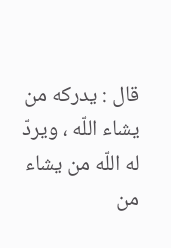قال : يدركه من يشاء اللّه ، ويردّ له اللّه من يشاء من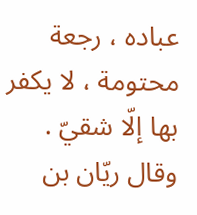عباده ، رجعة محتومة ، لا يكفر بها إلّا شقيّ .
وقال ريّان بن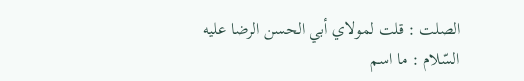الصلت : قلت لمولاي أبي الحسن الرضا عليه السّلام : ما اسم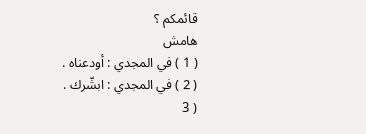قائمكم ؟
هامش
( 1 ) في المجدي : أودعناه .
( 2 ) في المجدي : ابشّرك .
( 3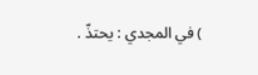) في المجدي : يحتذّ .